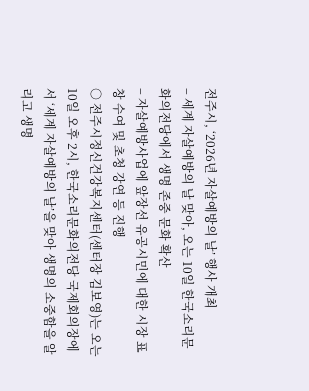전주시, ‘2026년 자살예방의 날’ 행사 개최
– 세계 자살예방의 날 맞아, 오는 10일 한국소리문화의전당에서 생명 존중 문화 확산
– 자살예방사업에 앞장선 유공시민에 대한 시장 표창 수여 및 초청 강연 등 진행
○ 전주시정신건강복지센터(센터장 김보영)는 오는 10일 오후 2시, 한국소리문화의전당 국제회의장에서 ‘세계 자살예방의 날’을 맞아 생명의 소중함을 알리고 생명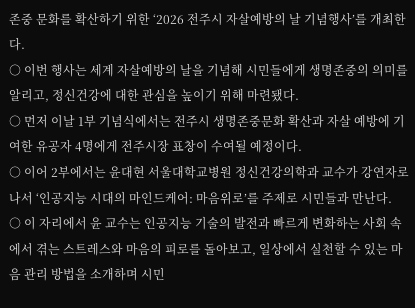존중 문화를 확산하기 위한 ‘2026 전주시 자살예방의 날 기념행사’를 개최한다.
○ 이번 행사는 세계 자살예방의 날을 기념해 시민들에게 생명존중의 의미를 알리고, 정신건강에 대한 관심을 높이기 위해 마련됐다.
○ 먼저 이날 1부 기념식에서는 전주시 생명존중문화 확산과 자살 예방에 기여한 유공자 4명에게 전주시장 표창이 수여될 예정이다.
○ 이어 2부에서는 윤대현 서울대학교병원 정신건강의학과 교수가 강연자로 나서 ‘인공지능 시대의 마인드케어: 마음위로’를 주제로 시민들과 만난다.
○ 이 자리에서 윤 교수는 인공지능 기술의 발전과 빠르게 변화하는 사회 속에서 겪는 스트레스와 마음의 피로를 돌아보고, 일상에서 실천할 수 있는 마음 관리 방법을 소개하며 시민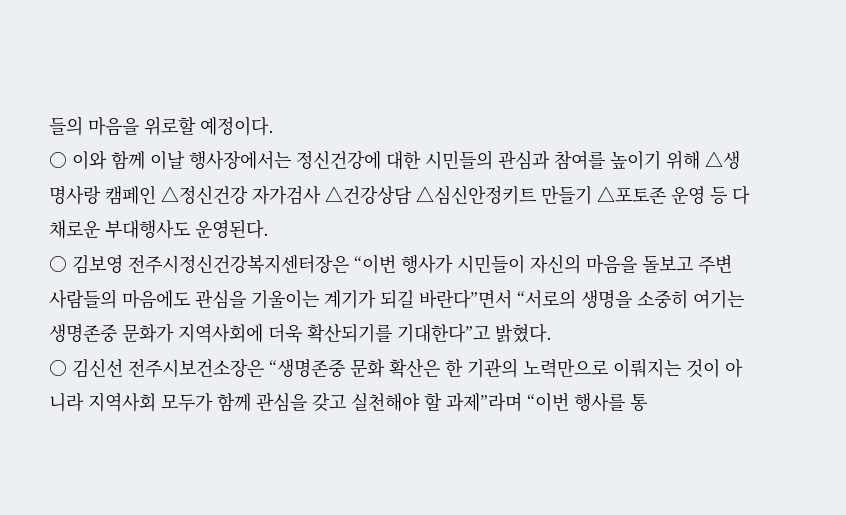들의 마음을 위로할 예정이다.
○ 이와 함께 이날 행사장에서는 정신건강에 대한 시민들의 관심과 참여를 높이기 위해 △생명사랑 캠페인 △정신건강 자가검사 △건강상담 △심신안정키트 만들기 △포토존 운영 등 다채로운 부대행사도 운영된다.
○ 김보영 전주시정신건강복지센터장은 “이번 행사가 시민들이 자신의 마음을 돌보고 주변 사람들의 마음에도 관심을 기울이는 계기가 되길 바란다”면서 “서로의 생명을 소중히 여기는 생명존중 문화가 지역사회에 더욱 확산되기를 기대한다”고 밝혔다.
○ 김신선 전주시보건소장은 “생명존중 문화 확산은 한 기관의 노력만으로 이뤄지는 것이 아니라 지역사회 모두가 함께 관심을 갖고 실천해야 할 과제”라며 “이번 행사를 통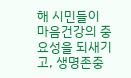해 시민들이 마음건강의 중요성을 되새기고, 생명존중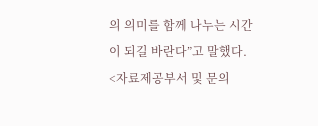의 의미를 함께 나누는 시간이 되길 바란다”고 말했다.
<자료제공부서 및 문의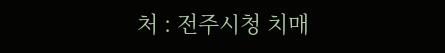처 : 전주시청 치매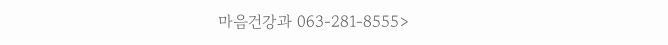마음건강과 063-281-8555>